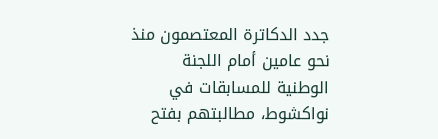جدد الدكاترة المعتصمون منذ نحو عامين أمام اللجنة الوطنية للمسابقات في نواكشوط، مطالبتهم بفتح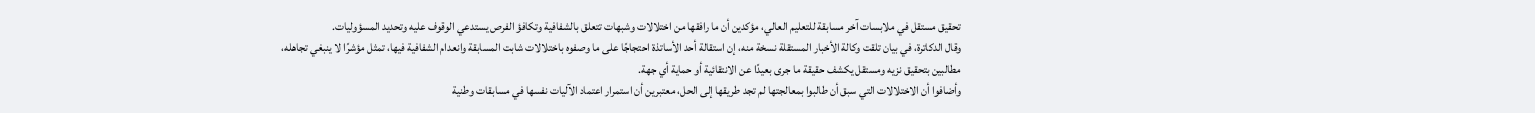تحقيق مستقل في ملابسات آخر مسابقة للتعليم العالي، مؤكدين أن ما رافقها من اختلالات وشبهات تتعلق بالشفافية وتكافؤ الفرص يستدعي الوقوف عليه وتحديد المسؤوليات.
وقال الدكاترة، في بيان تلقت وكالة الأخبار المستقلة نسخة منه، إن استقالة أحد الأساتذة احتجاجًا على ما وصفوه باختلالات شابت المسابقة وانعدام الشفافية فيها، تمثل مؤشرًا لا ينبغي تجاهله، مطالبين بتحقيق نزيه ومستقل يكشف حقيقة ما جرى بعيدًا عن الانتقائية أو حماية أي جهة.
وأضافوا أن الاختلالات التي سبق أن طالبوا بمعالجتها لم تجد طريقها إلى الحل، معتبرين أن استمرار اعتماد الآليات نفسها في مسابقات وطنية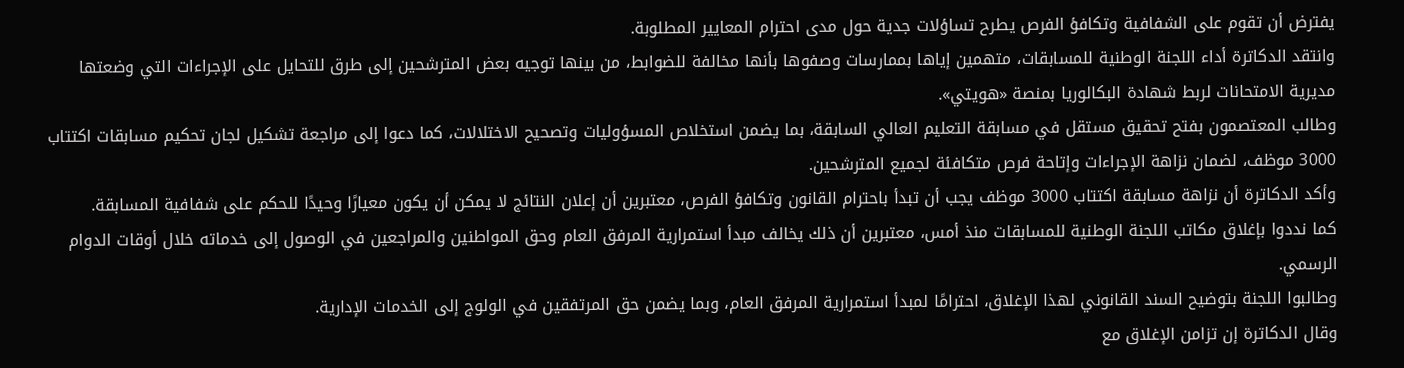يفترض أن تقوم على الشفافية وتكافؤ الفرص يطرح تساؤلات جدية حول مدى احترام المعايير المطلوبة.
وانتقد الدكاترة أداء اللجنة الوطنية للمسابقات، متهمين إياها بممارسات وصفوها بأنها مخالفة للضوابط، من بينها توجيه بعض المترشحين إلى طرق للتحايل على الإجراءات التي وضعتها مديرية الامتحانات لربط شهادة البكالوريا بمنصة «هويتي».
وطالب المعتصمون بفتح تحقيق مستقل في مسابقة التعليم العالي السابقة، بما يضمن استخلاص المسؤوليات وتصحيح الاختلالات، كما دعوا إلى مراجعة تشكيل لجان تحكيم مسابقات اكتتاب 3000 موظف، لضمان نزاهة الإجراءات وإتاحة فرص متكافئة لجميع المترشحين.
وأكد الدكاترة أن نزاهة مسابقة اكتتاب 3000 موظف يجب أن تبدأ باحترام القانون وتكافؤ الفرص، معتبرين أن إعلان النتائج لا يمكن أن يكون معيارًا وحيدًا للحكم على شفافية المسابقة.
كما نددوا بإغلاق مكاتب اللجنة الوطنية للمسابقات منذ أمس، معتبرين أن ذلك يخالف مبدأ استمرارية المرفق العام وحق المواطنين والمراجعين في الوصول إلى خدماته خلال أوقات الدوام الرسمي.
وطالبوا اللجنة بتوضيح السند القانوني لهذا الإغلاق، احترامًا لمبدأ استمرارية المرفق العام، وبما يضمن حق المرتفقين في الولوج إلى الخدمات الإدارية.
وقال الدكاترة إن تزامن الإغلاق مع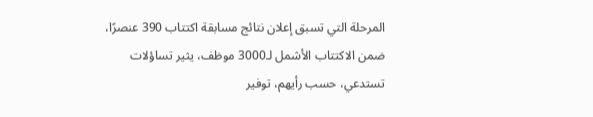المرحلة التي تسبق إعلان نتائج مسابقة اكتتاب 390 عنصرًا، ضمن الاكتتاب الأشمل لـ3000 موظف، يثير تساؤلات تستدعي، حسب رأيهم، توفير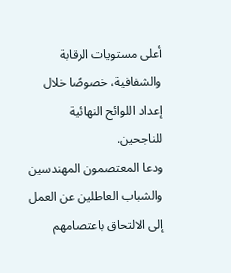أعلى مستويات الرقابة والشفافية، خصوصًا خلال إعداد اللوائح النهائية للناجحين.
ودعا المعتصمون المهندسين والشباب العاطلين عن العمل إلى الالتحاق باعتصامهم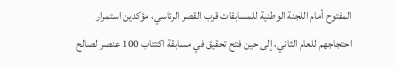المفتوح أمام اللجنة الوطنية للمسابقات قرب القصر الرئاسي، مؤكدين استمرار احتجاجهم للعام الثاني، إلى حين فتح تحقيق في مسابقة اكتتاب 100 عنصر لصالح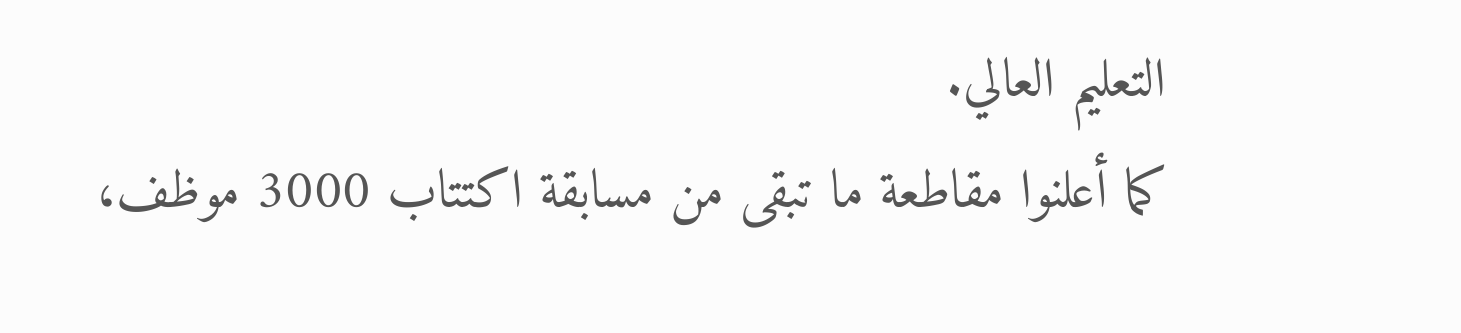التعليم العالي.
كما أعلنوا مقاطعة ما تبقى من مسابقة اكتتاب 3000 موظف،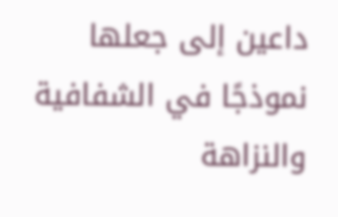داعين إلى جعلها نموذجًا في الشفافية والنزاهة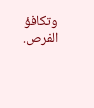وتكافؤ الفرص.